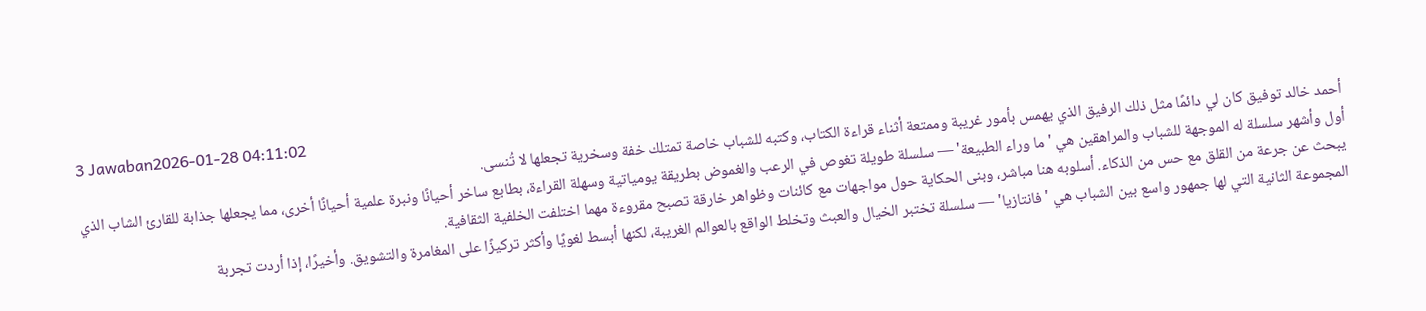3 Jawaban2026-01-28 04:11:02
أحمد خالد توفيق كان لي دائمًا مثل ذلك الرفيق الذي يهمس بأمور غريبة وممتعة أثناء قراءة الكتاب، وكتبه للشباب خاصة تمتلك خفة وسخرية تجعلها لا تُنسى.
أول وأشهر سلسلة له الموجهة للشباب والمراهقين هي 'ما وراء الطبيعة' — سلسلة طويلة تغوص في الرعب والغموض بطريقة يومياتية وسهلة القراءة، بطابع ساخر أحيانًا ونبرة علمية أحيانًا أخرى، مما يجعلها جذابة للقارئ الشاب الذي يبحث عن جرعة من القلق مع حس من الذكاء. أسلوبه هنا مباشر، وبنى الحكاية حول مواجهات مع كائنات وظواهر خارقة تصبح مقروءة مهما اختلفت الخلفية الثقافية.
المجموعة الثانية التي لها جمهور واسع بين الشباب هي 'فانتازيا' — سلسلة تختبر الخيال والعبث وتخلط الواقع بالعوالم الغريبة، لكنها أبسط لغويًا وأكثر تركيزًا على المغامرة والتشويق. وأخيرًا، إذا أردت تجربة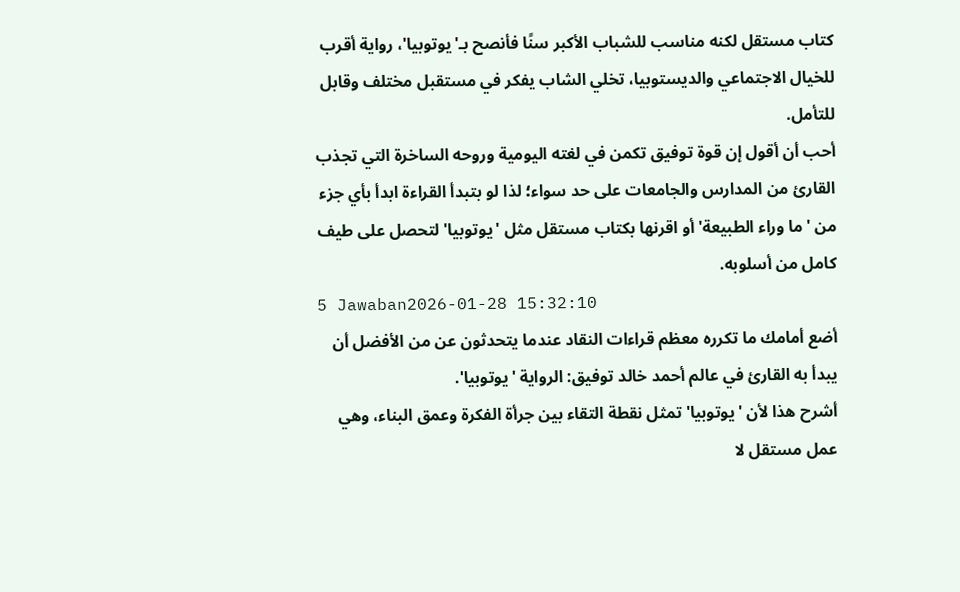كتاب مستقل لكنه مناسب للشباب الأكبر سنًا فأنصح بـ'يوتوبيا'، رواية أقرب للخيال الاجتماعي والديستوبيا، تخلي الشاب يفكر في مستقبل مختلف وقابل للتأمل.
أحب أن أقول إن قوة توفيق تكمن في لغته اليومية وروحه الساخرة التي تجذب القارئ من المدارس والجامعات على حد سواء؛ لذا لو بتبدأ القراءة ابدأ بأي جزء من 'ما وراء الطبيعة' أو اقرنها بكتاب مستقل مثل 'يوتوبيا' لتحصل على طيف كامل من أسلوبه.
5 Jawaban2026-01-28 15:32:10
أضع أمامك ما تكرره معظم قراءات النقاد عندما يتحدثون عن من الأفضل أن يبدأ به القارئ في عالم أحمد خالد توفيق: الرواية 'يوتوبيا'.
أشرح هذا لأن 'يوتوبيا' تمثل نقطة التقاء بين جرأة الفكرة وعمق البناء، وهي عمل مستقل لا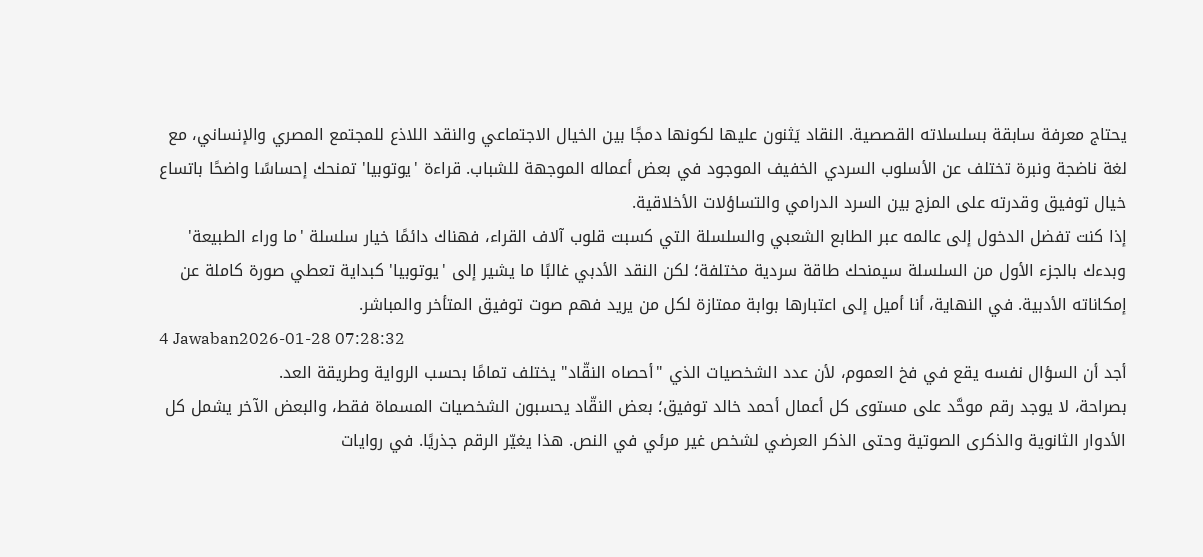يحتاج معرفة سابقة بسلسلاته القصصية. النقاد يَثنون عليها لكونها دمجًا بين الخيال الاجتماعي والنقد اللاذع للمجتمع المصري والإنساني، مع لغة ناضجة ونبرة تختلف عن الأسلوب السردي الخفيف الموجود في بعض أعماله الموجهة للشباب. قراءة 'يوتوبيا' تمنحك إحساسًا واضحًا باتساع خيال توفيق وقدرته على المزج بين السرد الدرامي والتساؤلات الأخلاقية.
إذا كنت تفضل الدخول إلى عالمه عبر الطابع الشعبي والسلسلة التي كسبت قلوب آلاف القراء، فهناك دائمًا خيار سلسلة 'ما وراء الطبيعة' وبدءك بالجزء الأول من السلسلة سيمنحك طاقة سردية مختلفة؛ لكن النقد الأدبي غالبًا ما يشير إلى 'يوتوبيا' كبداية تعطي صورة كاملة عن إمكاناته الأدبية. في النهاية، أنا أميل إلى اعتبارها بوابة ممتازة لكل من يريد فهم صوت توفيق المتأخر والمباشر.
4 Jawaban2026-01-28 07:28:32
أجد أن السؤال نفسه يقع في فخ العموم، لأن عدد الشخصيات الذي "أحصاه النقّاد" يختلف تمامًا بحسب الرواية وطريقة العد.
بصراحة، لا يوجد رقم موحَّد على مستوى كل أعمال أحمد خالد توفيق؛ بعض النقّاد يحسبون الشخصيات المسماة فقط، والبعض الآخر يشمل كل الأدوار الثانوية والذكرى الصوتية وحتى الذكر العرضي لشخص غير مرئي في النص. هذا يغيّر الرقم جذريًا. في روايات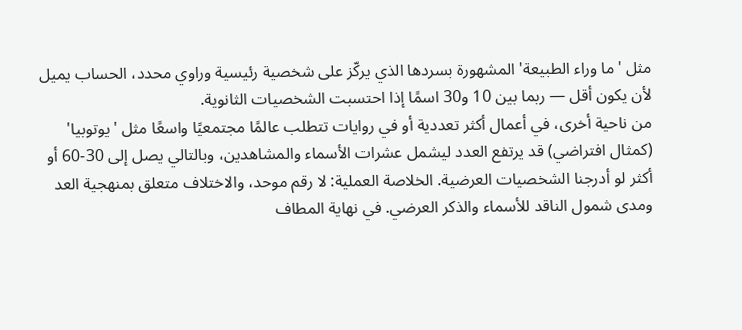مثل 'ما وراء الطبيعة' المشهورة بسردها الذي يركّز على شخصية رئيسية وراوي محدد، الحساب يميل لأن يكون أقل — ربما بين 10 و30 اسمًا إذا احتسبت الشخصيات الثانوية.
من ناحية أخرى، في أعمال أكثر تعددية أو في روايات تتطلب عالمًا مجتمعيًا واسعًا مثل 'يوتوبيا' (كمثال افتراضي) قد يرتفع العدد ليشمل عشرات الأسماء والمشاهدين، وبالتالي يصل إلى 30-60 أو أكثر لو أدرجنا الشخصيات العرضية. الخلاصة العملية: لا رقم موحد، والاختلاف متعلق بمنهجية العد ومدى شمول الناقد للأسماء والذكر العرضي. في نهاية المطاف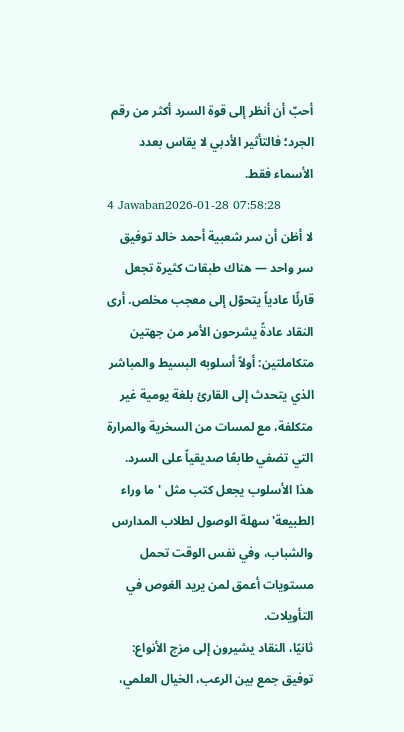أحبّ أن أنظر إلى قوة السرد أكثر من رقم الجرد؛ فالتأثير الأدبي لا يقاس بعدد الأسماء فقط.
4 Jawaban2026-01-28 07:58:28
لا أظن أن سر شعبية أحمد خالد توفيق سر واحد — هناك طبقات كثيرة تجعل قارئًا عادياً يتحوّل إلى معجب مخلص. أرى النقاد عادةً يشرحون الأمر من جهتين متكاملتين: أولاً أسلوبه البسيط والمباشر الذي يتحدث إلى القارئ بلغة يومية غير متكلفة، مع لمسات من السخرية والمرارة التي تضفي طابعًا صديقياً على السرد. هذا الأسلوب يجعل كتب مثل 'ما وراء الطبيعة' سهلة الوصول لطلاب المدارس والشباب، وفي نفس الوقت تحمل مستويات أعمق لمن يريد الغوص في التأويلات.
ثانيًا، النقاد يشيرون إلى مزج الأنواع: توفيق جمع بين الرعب، الخيال العلمي،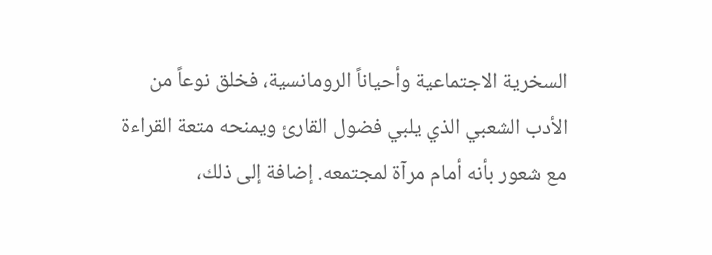السخرية الاجتماعية وأحياناً الرومانسية، فخلق نوعاً من الأدب الشعبي الذي يلبي فضول القارئ ويمنحه متعة القراءة مع شعور بأنه أمام مرآة لمجتمعه. إضافة إلى ذلك،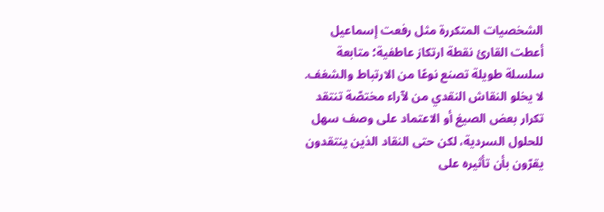الشخصيات المتكررة مثل رفعت إسماعيل أعطت القارئ نقطة ارتكاز عاطفية؛ متابعة سلسلة طويلة تصنع نوعًا من الارتباط والشغف.
لا يخلو النقاش النقدي من لآراء مختصّة تنتقد تكرار بعض الصيغ أو الاعتماد على وصف سهل للحلول السردية، لكن حتى النقاد الذين ينتقدون يقرّون بأن تأثيره على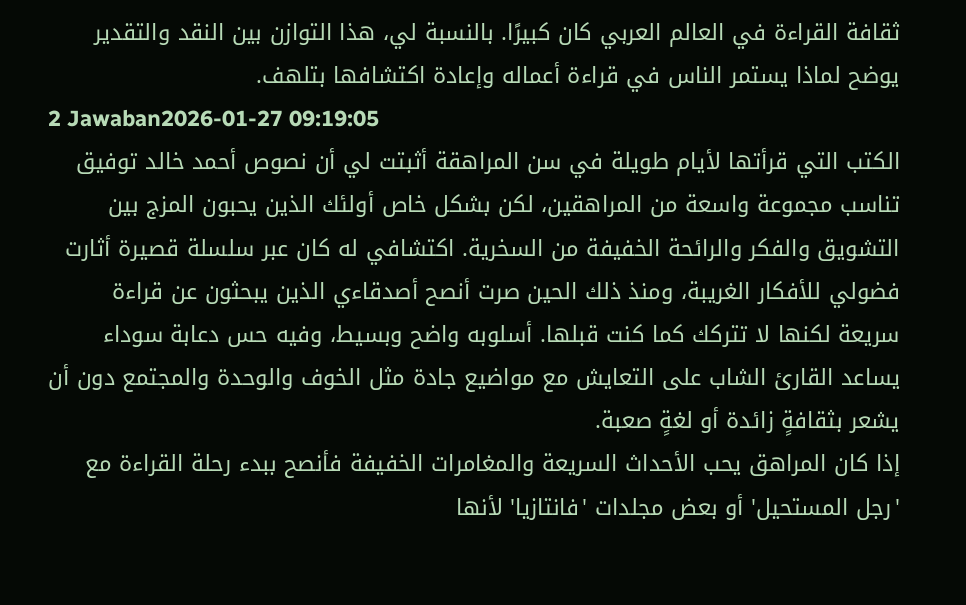ثقافة القراءة في العالم العربي كان كبيرًا. بالنسبة لي، هذا التوازن بين النقد والتقدير يوضح لماذا يستمر الناس في قراءة أعماله وإعادة اكتشافها بتلهف.
2 Jawaban2026-01-27 09:19:05
الكتب التي قرأتها لأيام طويلة في سن المراهقة أثبتت لي أن نصوص أحمد خالد توفيق تناسب مجموعة واسعة من المراهقين، لكن بشكل خاص أولئك الذين يحبون المزج بين التشويق والفكر والرائحة الخفيفة من السخرية. اكتشافي له كان عبر سلسلة قصيرة أثارت فضولي للأفكار الغريبة، ومنذ ذلك الحين صرت أنصح أصدقاءي الذين يبحثون عن قراءة سريعة لكنها لا تتركك كما كنت قبلها. أسلوبه واضح وبسيط، وفيه حس دعابة سوداء يساعد القارئ الشاب على التعايش مع مواضيع جادة مثل الخوف والوحدة والمجتمع دون أن يشعر بثقافةٍ زائدة أو لغةٍ صعبة.
إذا كان المراهق يحب الأحداث السريعة والمغامرات الخفيفة فأنصح ببدء رحلة القراءة مع 'رجل المستحيل' أو بعض مجلدات 'فانتازيا' لأنها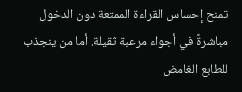تمنح إحساس القراءة الممتعة دون الدخول مباشرةً في أجواء مرعبة ثقيلة. أما من ينجذب للطابع الغامض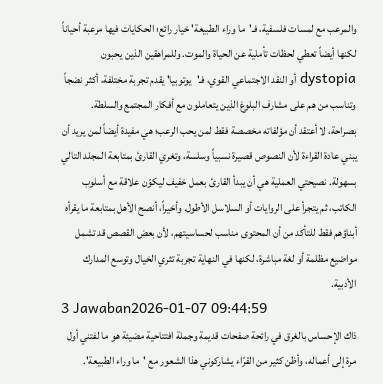والمرعب مع لمسات فلسفية، فـ'ما وراء الطبيعة' خيار رائع؛ الحكايات فيها مرعبة أحياناً لكنها أيضاً تعطي لحظات تأملية عن الحياة والموت. وللمراهقين الذين يحبون dystopia أو النقد الاجتماعي القوي، فـ'يوتوبيا' يقدم تجربة مختلفة، أكثر نضجاً وتناسب من هم على مشارف البلوغ الذين يتعاملون مع أفكار المجتمع والسلطة.
بصراحة، لا أعتقد أن مؤلفاته مخصصة فقط لمن يحب الرعب؛ هي مفيدة أيضاً لمن يريد أن يبني عادة القراءة لأن النصوص قصيرة نسبياً وسلسة، وتغري القارئ بمتابعة المجلد التالي بسهولة. نصيحتي العملية هي أن يبدأ القارئ بعمل خفيف ليكوّن علاقة مع أسلوب الكاتب، ثم يتجرأ على الروايات أو السلاسل الأطول. وأخيراً، أنصح الأهل بمتابعة ما يقرأه أبناؤهم فقط للتأكد من أن المحتوى مناسب لحساسيتهم، لأن بعض القصص قد تشمل مواضيع مظلمة أو لغة مباشرة، لكنها في النهاية تجربة تثري الخيال وتوسع المدارك الأدبية.
3 Jawaban2026-01-07 09:44:59
ذاك الإحساس بالغرق في رائحة صفحات قديمة وجملة افتتاحية مضيئة هو ما لفتني أول مرة إلى أعماله، وأظن كثير من القرّاء يشاركوني هذا الشعور مع 'ما وراء الطبيعة'.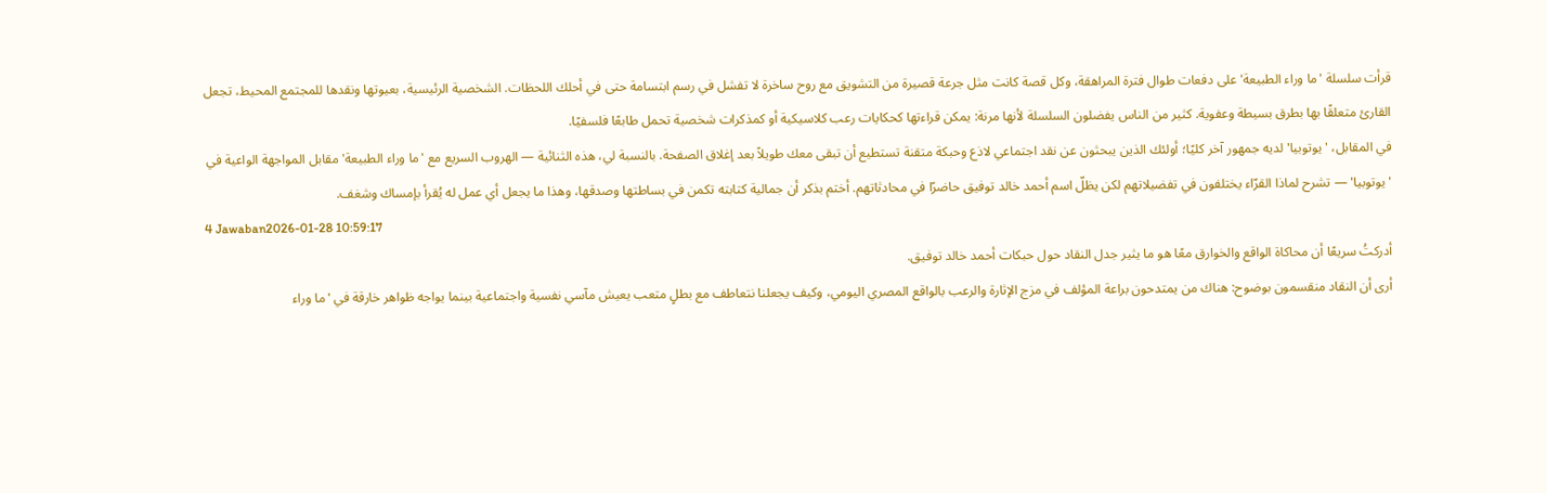قرأت سلسلة 'ما وراء الطبيعة' على دفعات طوال فترة المراهقة، وكل قصة كانت مثل جرعة قصيرة من التشويق مع روح ساخرة لا تفشل في رسم ابتسامة حتى في أحلك اللحظات. الشخصية الرئيسية، بعيوتها ونقدها للمجتمع المحيط، تجعل القارئ متعلقًا بها بطرق بسيطة وعفوية. كثير من الناس يفضلون السلسلة لأنها مرنة: يمكن قراءتها كحكايات رعب كلاسيكية أو كمذكرات شخصية تحمل طابعًا فلسفيًا.
في المقابل، 'يوتوبيا' لديه جمهور آخر كليًا؛ أولئك الذين يبحثون عن نقد اجتماعي لاذع وحبكة متقنة تستطيع أن تبقى معك طويلاً بعد إغلاق الصفحة. بالنسبة لي، هذه الثنائية — الهروب السريع مع 'ما وراء الطبيعة' مقابل المواجهة الواعية في 'يوتوبيا' — تشرح لماذا القرّاء يختلفون في تفضيلاتهم لكن يظلّ اسم أحمد خالد توفيق حاضرًا في محادثاتهم. أختم بذكر أن جمالية كتابته تكمن في بساطتها وصدقها، وهذا ما يجعل أي عمل له يُقرأ بإمساك وشغف.
4 Jawaban2026-01-28 10:59:17
أدركتُ سريعًا أن محاكاة الواقع والخوارق معًا هو ما يثير جدل النقاد حول حبكات أحمد خالد توفيق.
أرى أن النقاد منقسمون بوضوح: هناك من يمتدحون براعة المؤلف في مزج الإثارة والرعب بالواقع المصري اليومي، وكيف يجعلنا نتعاطف مع بطلٍ متعب يعيش مآسي نفسية واجتماعية بينما يواجه ظواهر خارقة في 'ما وراء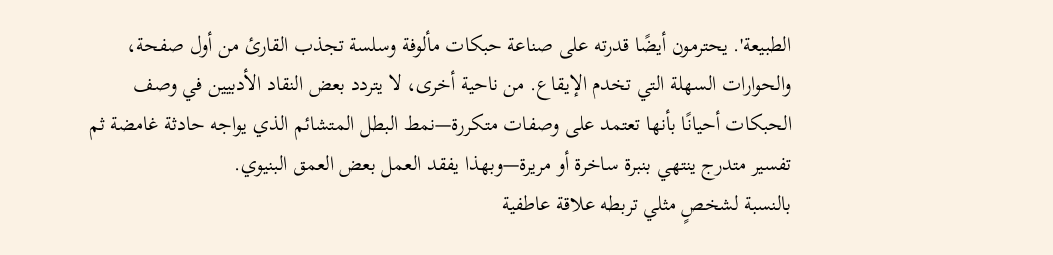الطبيعة'. يحترمون أيضًا قدرته على صناعة حبكات مألوفة وسلسة تجذب القارئ من أول صفحة، والحوارات السهلة التي تخدم الإيقاع. من ناحية أخرى، لا يتردد بعض النقاد الأدبيين في وصف الحبكات أحيانًا بأنها تعتمد على وصفات متكررة—نمط البطل المتشائم الذي يواجه حادثة غامضة ثم تفسير متدرج ينتهي بنبرة ساخرة أو مريرة—وبهذا يفقد العمل بعض العمق البنيوي.
بالنسبة لشخصٍ مثلي تربطه علاقة عاطفية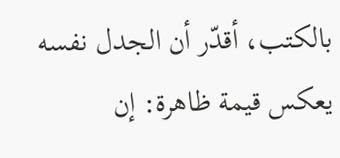بالكتب، أقدّر أن الجدل نفسه يعكس قيمة ظاهرة: إن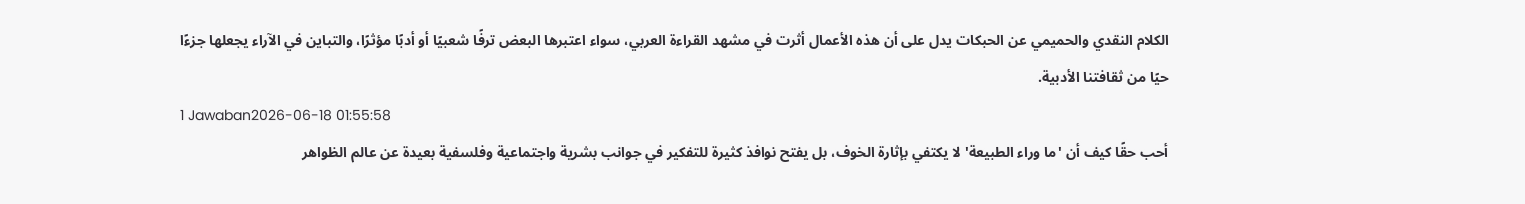الكلام النقدي والحميمي عن الحبكات يدل على أن هذه الأعمال أثرت في مشهد القراءة العربي، سواء اعتبرها البعض ترفًا شعبيًا أو أدبًا مؤثرًا، والتباين في الآراء يجعلها جزءًا حيًا من ثقافتنا الأدبية.
1 Jawaban2026-06-18 01:55:58
أحب حقًا كيف أن 'ما وراء الطبيعة' لا يكتفي بإثارة الخوف، بل يفتح نوافذ كثيرة للتفكير في جوانب بشرية واجتماعية وفلسفية بعيدة عن عالم الظواهر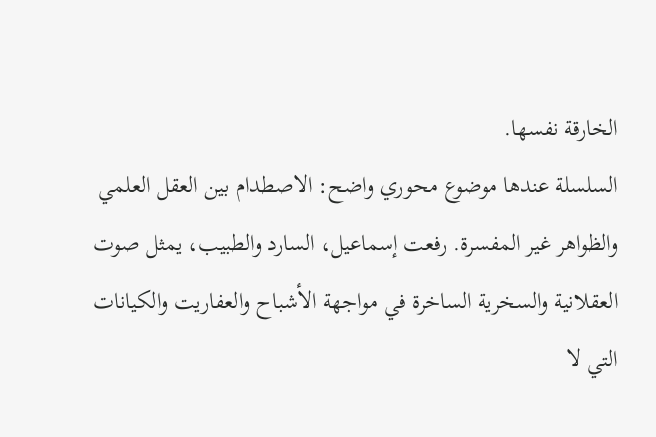الخارقة نفسها.
السلسلة عندها موضوع محوري واضح: الاصطدام بين العقل العلمي والظواهر غير المفسرة. رفعت إسماعيل، السارد والطبيب، يمثل صوت العقلانية والسخرية الساخرة في مواجهة الأشباح والعفاريت والكيانات التي لا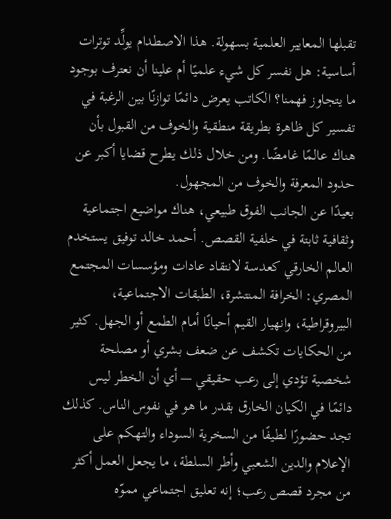تقبلها المعايير العلمية بسهولة. هذا الاصطدام يولِّد توترات أساسية: هل نفسر كل شيء علميًا أم علينا أن نعترف بوجود ما يتجاوز فهمنا؟ الكاتب يعرض دائمًا توازنًا بين الرغبة في تفسير كل ظاهرة بطريقة منطقية والخوف من القبول بأن هناك عالمًا غامضًا. ومن خلال ذلك يطرح قضايا أكبر عن حدود المعرفة والخوف من المجهول.
بعيدًا عن الجانب الفوق طبيعي، هناك مواضيع اجتماعية وثقافية ثابتة في خلفية القصص. أحمد خالد توفيق يستخدم العالم الخارقي كعدسة لانتقاد عادات ومؤسسات المجتمع المصري: الخرافة المنتشرة، الطبقات الاجتماعية، البيروقراطية، وانهيار القيم أحيانًا أمام الطمع أو الجهل. كثير من الحكايات تكشف عن ضعف بشري أو مصلحة شخصية تؤدي إلى رعب حقيقي — أي أن الخطر ليس دائمًا في الكيان الخارق بقدر ما هو في نفوس الناس. كذلك تجد حضورًا لطيفًا من السخرية السوداء والتهكم على الإعلام والدين الشعبي وأطر السلطة، ما يجعل العمل أكثر من مجرد قصص رعب؛ إنه تعليق اجتماعي مموّه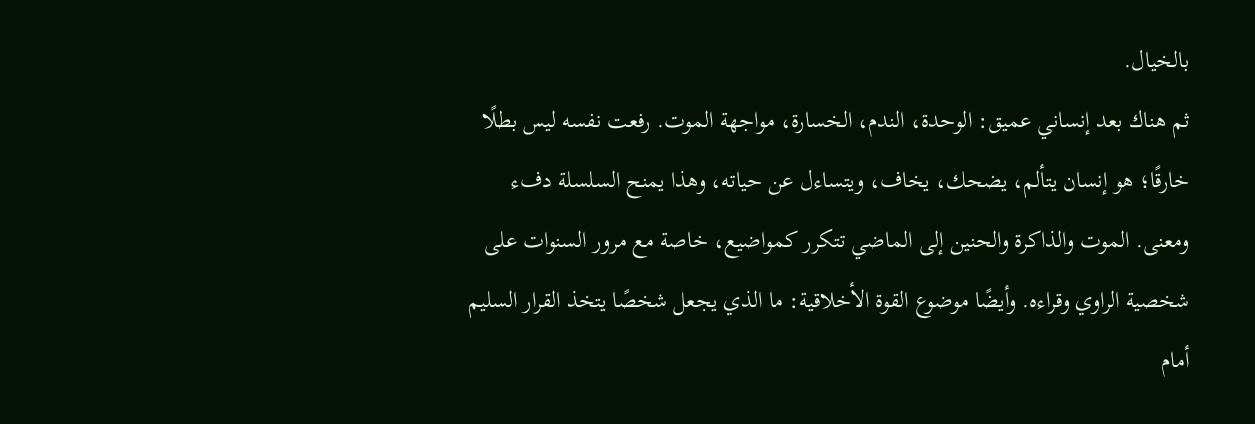بالخيال.
ثم هناك بعد إنساني عميق: الوحدة، الندم، الخسارة، مواجهة الموت. رفعت نفسه ليس بطلًا خارقًا؛ هو إنسان يتألم، يضحك، يخاف، ويتساءل عن حياته، وهذا يمنح السلسلة دفء ومعنى. الموت والذاكرة والحنين إلى الماضي تتكرر كمواضيع، خاصة مع مرور السنوات على شخصية الراوي وقراءه. وأيضًا موضوع القوة الأخلاقية: ما الذي يجعل شخصًا يتخذ القرار السليم أمام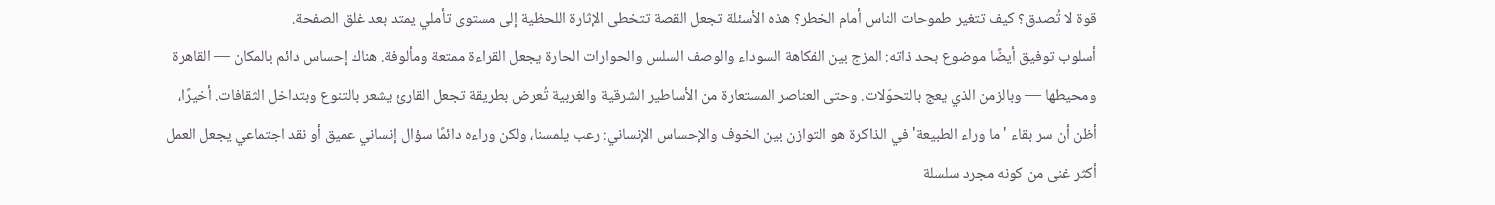قوة لا تُصدق؟ كيف تتغير طموحات الناس أمام الخطر؟ هذه الأسئلة تجعل القصة تتخطى الإثارة اللحظية إلى مستوى تأملي يمتد بعد غلق الصفحة.
أسلوب توفيق أيضًا موضوع بحد ذاته: المزج بين الفكاهة السوداء والوصف السلس والحوارات الحارة يجعل القراءة ممتعة ومألوفة. هناك إحساس دائم بالمكان — القاهرة ومحيطها — وبالزمن الذي يعج بالتحوّلات. وحتى العناصر المستعارة من الأساطير الشرقية والغربية تُعرض بطريقة تجعل القارئ يشعر بالتنوع وبتداخل الثقافات. أخيرًا، أظن أن سر بقاء 'ما وراء الطبيعة' في الذاكرة هو التوازن بين الخوف والإحساس الإنساني: رعب يلمسنا، ولكن وراءه دائمًا سؤال إنساني عميق أو نقد اجتماعي يجعل العمل أكثر غنى من كونه مجرد سلسلة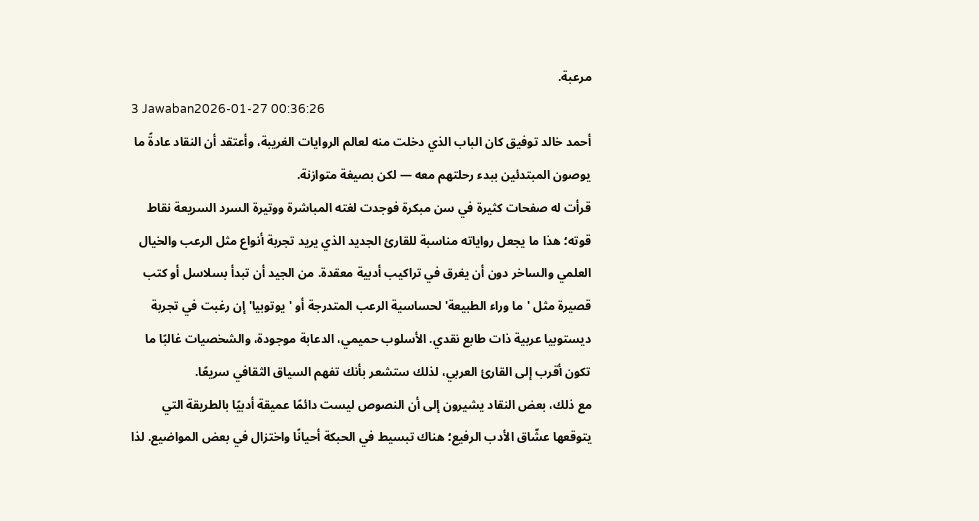مرعبة.
3 Jawaban2026-01-27 00:36:26
أحمد خالد توفيق كان الباب الذي دخلت منه لعالم الروايات الغريبة، وأعتقد أن النقاد عادةً ما يوصون المبتدئين ببدء رحلتهم معه — لكن بصيغة متوازنة.
قرأت له صفحات كثيرة في سن مبكرة فوجدت لغته المباشرة ووتيرة السرد السريعة نقاط قوته؛ هذا ما يجعل رواياته مناسبة للقارئ الجديد الذي يريد تجربة أنواع مثل الرعب والخيال العلمي والساخر دون أن يغرق في تراكيب أدبية معقدة. من الجيد أن تبدأ بسلاسل أو كتب قصيرة مثل 'ما وراء الطبيعة' لحساسية الرعب المتدرجة أو 'يوتوبيا' إن رغبت في تجربة ديستوبيا عربية ذات طابع نقدي. الأسلوب حميمي، الدعابة موجودة، والشخصيات غالبًا ما تكون أقرب إلى القارئ العربي، لذلك ستشعر بأنك تفهم السياق الثقافي سريعًا.
مع ذلك، بعض النقاد يشيرون إلى أن النصوص ليست دائمًا عميقة أدبيًا بالطريقة التي يتوقعها عشّاق الأدب الرفيع؛ هناك تبسيط في الحبكة أحيانًا واختزال في بعض المواضيع. لذا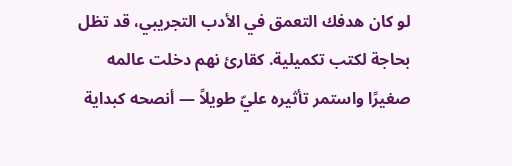لو كان هدفك التعمق في الأدب التجريبي، قد تظل بحاجة لكتب تكميلية. كقارئ نهم دخلت عالمه صغيرًا واستمر تأثيره عليّ طويلاً — أنصحه كبداية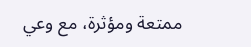ممتعة ومؤثرة، مع وعي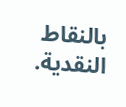بالنقاط النقدية.